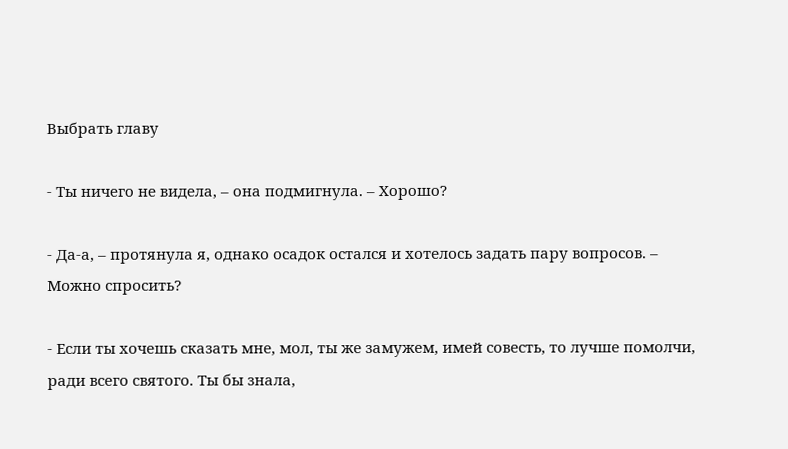Выбрать главу

- Ты ничего не видела, – она подмигнула. – Хорошо?

- Да-а, – протянула я, однако осадок остался и хотелось задать пару вопросов. – Можно спросить?

- Если ты хочешь сказать мне, мол, ты же замужем, имей совесть, то лучше помолчи, ради всего святого. Ты бы знала,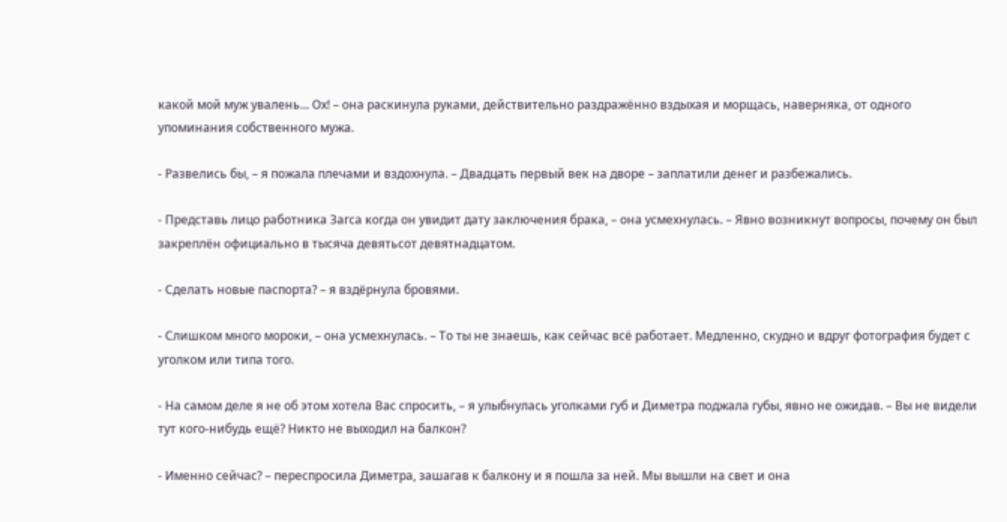какой мой муж увалень... Ох! – она раскинула руками, действительно раздражённо вздыхая и морщась, наверняка, от одного упоминания собственного мужа.

- Развелись бы, – я пожала плечами и вздохнула. – Двадцать первый век на дворе – заплатили денег и разбежались.

- Представь лицо работника Загса когда он увидит дату заключения брака, – она усмехнулась. – Явно возникнут вопросы, почему он был закреплён официально в тысяча девятьсот девятнадцатом.

- Сделать новые паспорта? – я вздёрнула бровями.

- Слишком много мороки, – она усмехнулась. – То ты не знаешь, как сейчас всё работает. Медленно, скудно и вдруг фотография будет с уголком или типа того.

- На самом деле я не об этом хотела Вас спросить, – я улыбнулась уголками губ и Диметра поджала губы, явно не ожидав. – Вы не видели тут кого-нибудь ещё? Никто не выходил на балкон?

- Именно сейчас? – переспросила Диметра, зашагав к балкону и я пошла за ней. Мы вышли на свет и она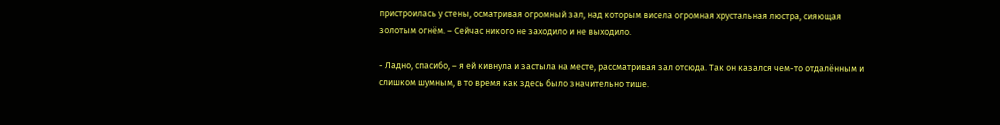пристроилась у стены, осматривая огромный зал, над которым висела огромная хрустальная люстра, сияющая золотым огнём. – Сейчас никого не заходило и не выходило.

- Ладно, спасибо, – я ей кивнула и застыла на месте, рассматривая зал отсюда. Так он казался чем-то отдалённым и слишком шумным, в то время как здесь было значительно тише.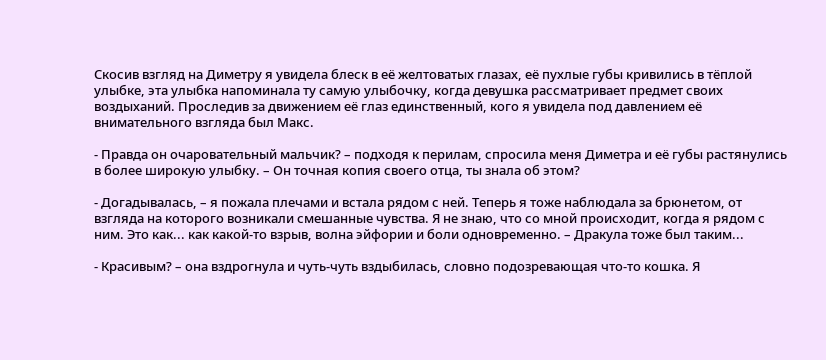Скосив взгляд на Диметру я увидела блеск в её желтоватых глазах, её пухлые губы кривились в тёплой улыбке, эта улыбка напоминала ту самую улыбочку, когда девушка рассматривает предмет своих воздыханий. Проследив за движением её глаз единственный, кого я увидела под давлением её внимательного взгляда был Макс.

- Правда он очаровательный мальчик? – подходя к перилам, спросила меня Диметра и её губы растянулись в более широкую улыбку. – Он точная копия своего отца, ты знала об этом?

- Догадывалась, – я пожала плечами и встала рядом с ней. Теперь я тоже наблюдала за брюнетом, от взгляда на которого возникали смешанные чувства. Я не знаю, что со мной происходит, когда я рядом с ним. Это как... как какой-то взрыв, волна эйфории и боли одновременно. – Дракула тоже был таким...

- Красивым? – она вздрогнула и чуть-чуть вздыбилась, словно подозревающая что-то кошка. Я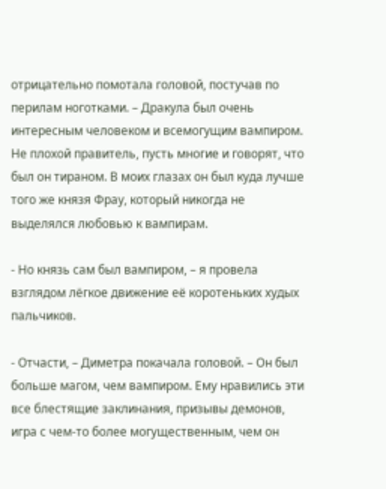отрицательно помотала головой, постучав по перилам ноготками. – Дракула был очень интересным человеком и всемогущим вампиром. Не плохой правитель, пусть многие и говорят, что был он тираном. В моих глазах он был куда лучше того же князя Фрау, который никогда не выделялся любовью к вампирам.

- Но князь сам был вампиром, – я провела взглядом лёгкое движение её коротеньких худых пальчиков.

- Отчасти, – Диметра покачала головой. – Он был больше магом, чем вампиром. Ему нравились эти все блестящие заклинания, призывы демонов, игра с чем-то более могущественным, чем он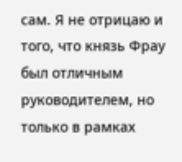сам. Я не отрицаю и того, что князь Фрау был отличным руководителем, но только в рамках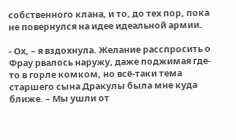собственного клана, и то, до тех пор, пока не повернулся на идее идеальной армии.

- Ох, – я вздохнула. Желание расспросить о Фрау рвалось наружу, даже поджимая где-то в горле комком, но всё-таки тема старшего сына Дракулы была мне куда ближе. – Мы ушли от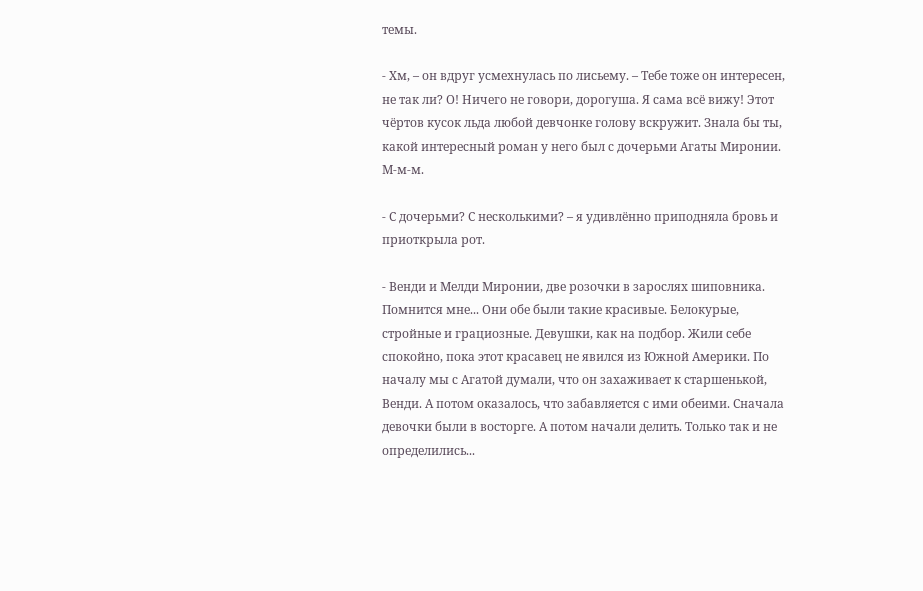темы.

- Хм, – он вдруг усмехнулась по лисьему. – Тебе тоже он интересен, не так ли? О! Ничего не говори, дорогуша. Я сама всё вижу! Этот чёртов кусок льда любой девчонке голову вскружит. Знала бы ты, какой интересный роман у него был с дочерьми Агаты Миронии. М-м-м.

- С дочерьми? С несколькими? – я удивлённо приподняла бровь и приоткрыла рот.

- Венди и Мелди Миронии, две розочки в зарослях шиповника. Помнится мне... Они обе были такие красивые. Белокурые, стройные и грациозные. Девушки, как на подбор. Жили себе спокойно, пока этот красавец не явился из Южной Америки. По началу мы с Агатой думали, что он захаживает к старшенькой, Венди. А потом оказалось, что забавляется с ими обеими. Сначала девочки были в восторге. А потом начали делить. Только так и не определились...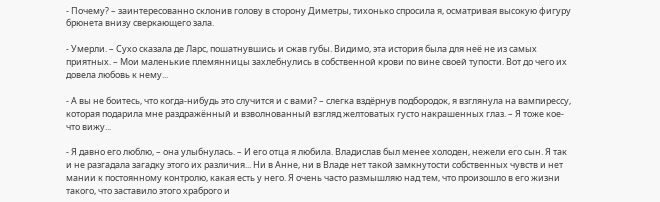- Почему? – заинтересованно склонив голову в сторону Диметры, тихонько спросила я, осматривая высокую фигуру брюнета внизу сверкающего зала.

- Умерли. – Сухо сказала де Ларс, пошатнувшись и сжав губы. Видимо, эта история была для неё не из самых приятных. – Мои маленькие племянницы захлебнулись в собственной крови по вине своей тупости. Вот до чего их довела любовь к нему...

- А вы не боитесь, что когда-нибудь это случится и с вами? – слегка вздёрнув подбородок, я взглянула на вампирессу, которая подарила мне раздражённый и взволнованный взгляд желтоватых густо накрашенных глаз. – Я тоже кое-что вижу...

- Я давно его люблю, – она улыбнулась. – И его отца я любила. Владислав был менее холоден, нежели его сын. Я так и не разгадала загадку этого их различия... Ни в Анне, ни в Владе нет такой замкнутости собственных чувств и нет мании к постоянному контролю, какая есть у него. Я очень часто размышляю над тем, что произошло в его жизни такого, что заставило этого храброго и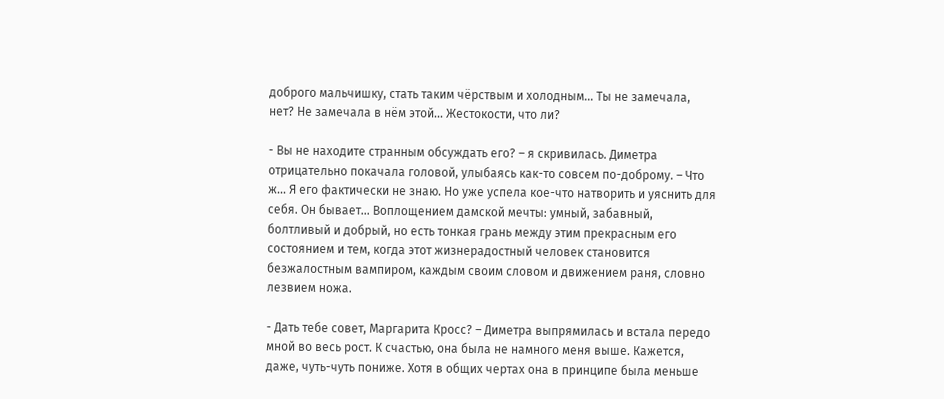доброго мальчишку, стать таким чёрствым и холодным... Ты не замечала, нет? Не замечала в нём этой... Жестокости, что ли?

- Вы не находите странным обсуждать его? – я скривилась. Диметра отрицательно покачала головой, улыбаясь как-то совсем по-доброму. – Что ж... Я его фактически не знаю. Но уже успела кое-что натворить и уяснить для себя. Он бывает... Воплощением дамской мечты: умный, забавный, болтливый и добрый, но есть тонкая грань между этим прекрасным его состоянием и тем, когда этот жизнерадостный человек становится безжалостным вампиром, каждым своим словом и движением раня, словно лезвием ножа.

- Дать тебе совет, Маргарита Кросс? – Диметра выпрямилась и встала передо мной во весь рост. К счастью, она была не намного меня выше. Кажется, даже, чуть-чуть пониже. Хотя в общих чертах она в принципе была меньше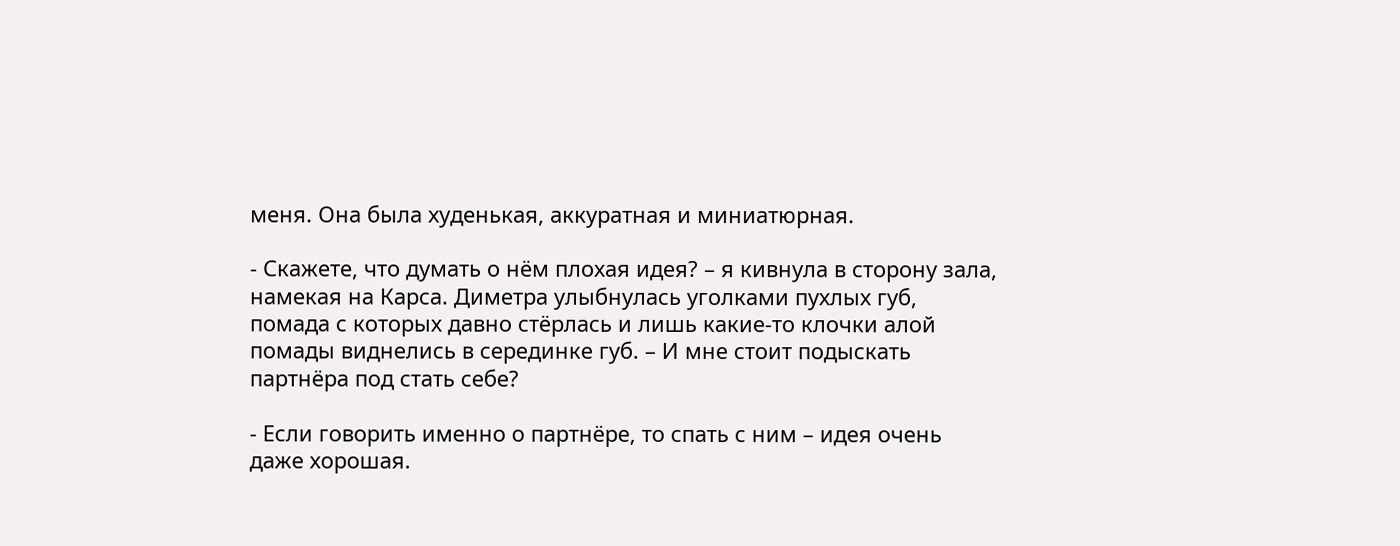меня. Она была худенькая, аккуратная и миниатюрная.

- Скажете, что думать о нём плохая идея? – я кивнула в сторону зала, намекая на Карса. Диметра улыбнулась уголками пухлых губ, помада с которых давно стёрлась и лишь какие-то клочки алой помады виднелись в серединке губ. – И мне стоит подыскать партнёра под стать себе?

- Если говорить именно о партнёре, то спать с ним – идея очень даже хорошая.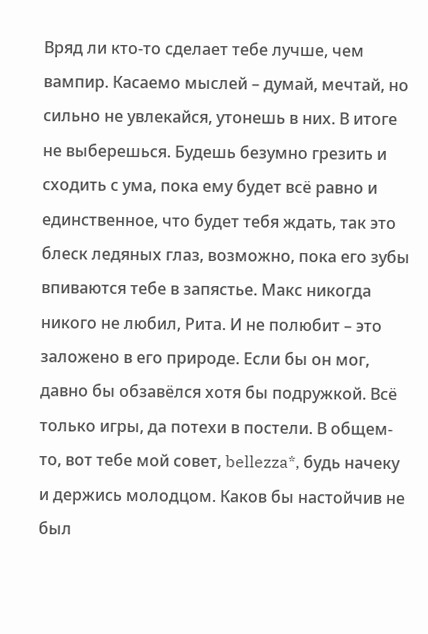Вряд ли кто-то сделает тебе лучше, чем вампир. Касаемо мыслей – думай, мечтай, но сильно не увлекайся, утонешь в них. В итоге не выберешься. Будешь безумно грезить и сходить с ума, пока ему будет всё равно и единственное, что будет тебя ждать, так это блеск ледяных глаз, возможно, пока его зубы впиваются тебе в запястье. Макс никогда никого не любил, Рита. И не полюбит – это заложено в его природе. Если бы он мог, давно бы обзавёлся хотя бы подружкой. Всё только игры, да потехи в постели. В общем-то, вот тебе мой совет, bellezza*, будь начеку и держись молодцом. Каков бы настойчив не был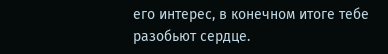его интерес, в конечном итоге тебе разобьют сердце.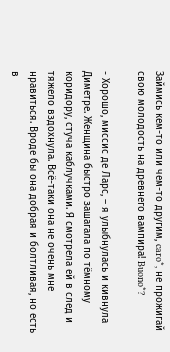Займись кем-то или чем-то другим, caro*, не прожигай свою молодость на древнего вампира! Buono*?

- Хорошо, миссис де Ларс, – я улыбнулась и кивнула Диметре. Женщина быстро зашагала по тёмному коридору, стуча каблучками. Я смотрела ей в след и тяжело вздохнула. Всё-таки она не очень мне нравиться. Вроде бы она добрая и болтливая, но есть в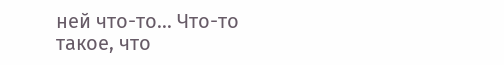ней что-то... Что-то такое, что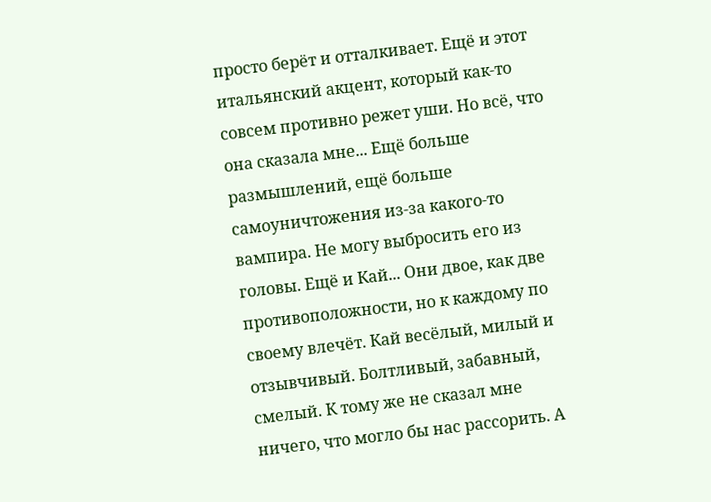просто берёт и отталкивает. Ещё и этот итальянский акцент, который как-то совсем противно режет уши. Но всё, что она сказала мне... Ещё больше размышлений, ещё больше самоуничтожения из-за какого-то вампира. Не могу выбросить его из головы. Ещё и Кай... Они двое, как две противоположности, но к каждому по своему влечёт. Кай весёлый, милый и отзывчивый. Болтливый, забавный, смелый. К тому же не сказал мне ничего, что могло бы нас рассорить. А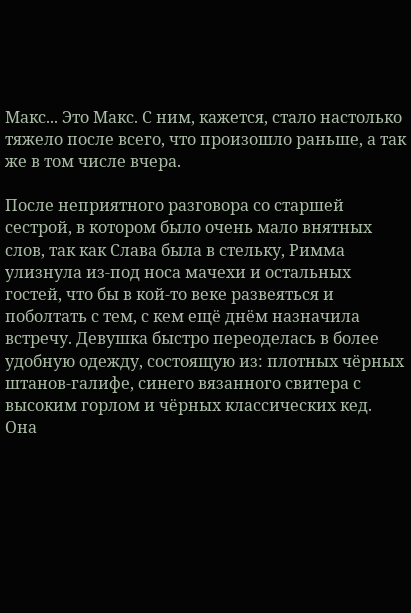Макс... Это Макс. С ним, кажется, стало настолько тяжело после всего, что произошло раньше, а так же в том числе вчера.

После неприятного разговора со старшей сестрой, в котором было очень мало внятных слов, так как Слава была в стельку, Римма улизнула из-под носа мачехи и остальных гостей, что бы в кой-то веке развеяться и поболтать с тем, с кем ещё днём назначила встречу. Девушка быстро переоделась в более удобную одежду, состоящую из: плотных чёрных штанов-галифе, синего вязанного свитера с высоким горлом и чёрных классических кед. Она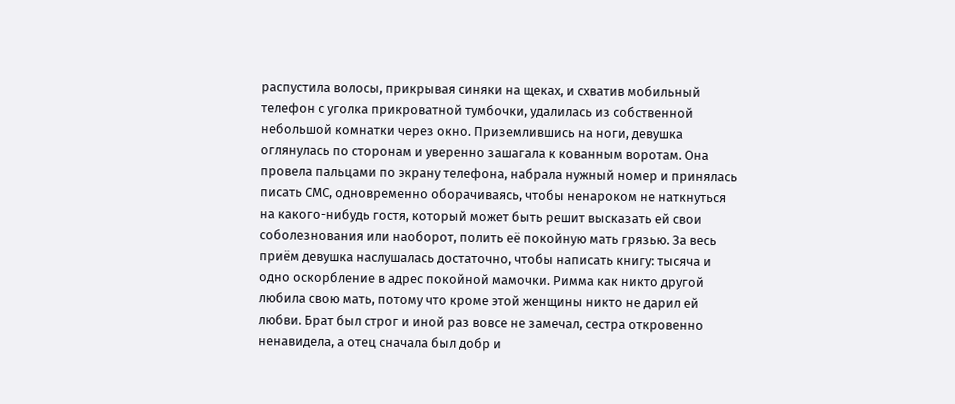распустила волосы, прикрывая синяки на щеках, и схватив мобильный телефон с уголка прикроватной тумбочки, удалилась из собственной небольшой комнатки через окно. Приземлившись на ноги, девушка оглянулась по сторонам и уверенно зашагала к кованным воротам. Она провела пальцами по экрану телефона, набрала нужный номер и принялась писать СМС, одновременно оборачиваясь, чтобы ненароком не наткнуться на какого-нибудь гостя, который может быть решит высказать ей свои соболезнования или наоборот, полить её покойную мать грязью. За весь приём девушка наслушалась достаточно, чтобы написать книгу: тысяча и одно оскорбление в адрес покойной мамочки. Римма как никто другой любила свою мать, потому что кроме этой женщины никто не дарил ей любви. Брат был строг и иной раз вовсе не замечал, сестра откровенно ненавидела, а отец сначала был добр и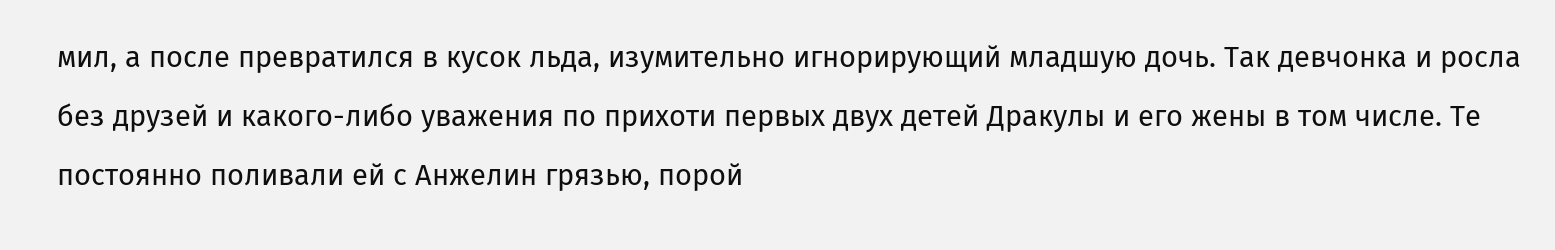мил, а после превратился в кусок льда, изумительно игнорирующий младшую дочь. Так девчонка и росла без друзей и какого-либо уважения по прихоти первых двух детей Дракулы и его жены в том числе. Те постоянно поливали ей с Анжелин грязью, порой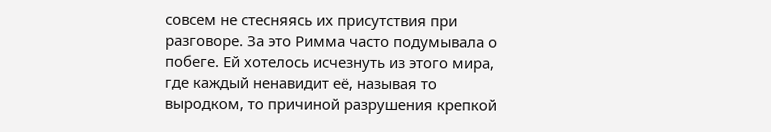совсем не стесняясь их присутствия при разговоре. За это Римма часто подумывала о побеге. Ей хотелось исчезнуть из этого мира, где каждый ненавидит её, называя то выродком, то причиной разрушения крепкой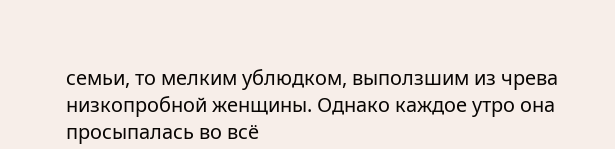семьи, то мелким ублюдком, выползшим из чрева низкопробной женщины. Однако каждое утро она просыпалась во всё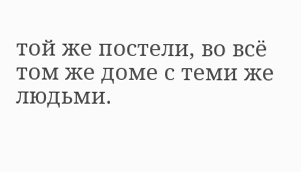той же постели, во всё том же доме с теми же людьми.